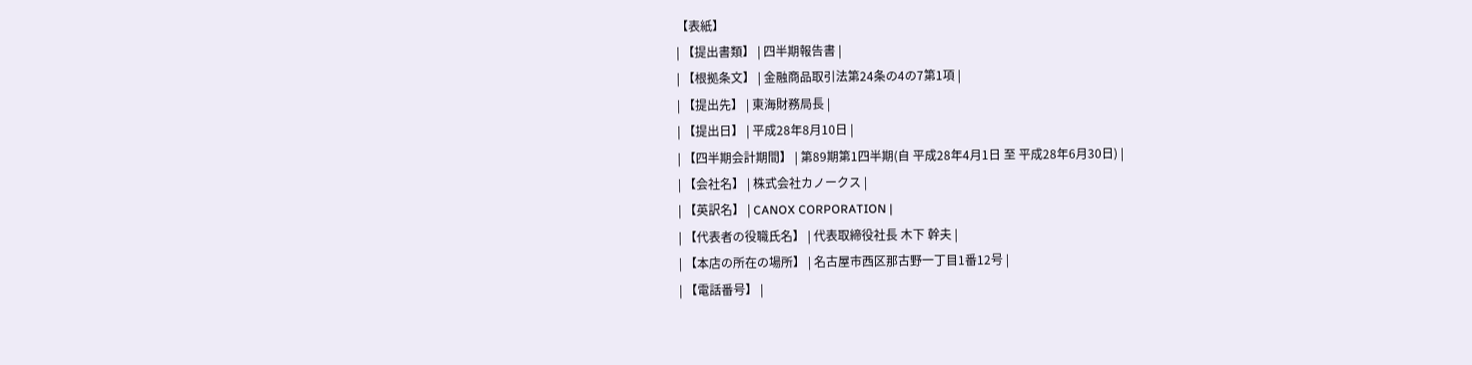【表紙】
| 【提出書類】 | 四半期報告書 |
| 【根拠条文】 | 金融商品取引法第24条の4の7第1項 |
| 【提出先】 | 東海財務局長 |
| 【提出日】 | 平成28年8月10日 |
| 【四半期会計期間】 | 第89期第1四半期(自 平成28年4月1日 至 平成28年6月30日) |
| 【会社名】 | 株式会社カノークス |
| 【英訳名】 | CANOX CORPORATION |
| 【代表者の役職氏名】 | 代表取締役社長 木下 幹夫 |
| 【本店の所在の場所】 | 名古屋市西区那古野一丁目1番12号 |
| 【電話番号】 |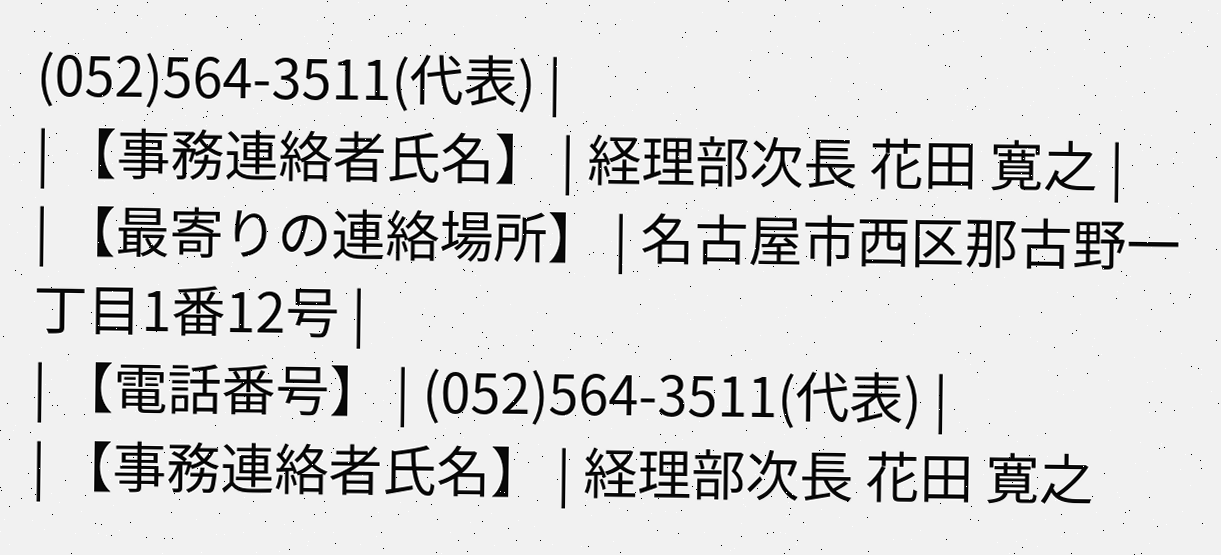(052)564-3511(代表) |
| 【事務連絡者氏名】 | 経理部次長 花田 寛之 |
| 【最寄りの連絡場所】 | 名古屋市西区那古野一丁目1番12号 |
| 【電話番号】 | (052)564-3511(代表) |
| 【事務連絡者氏名】 | 経理部次長 花田 寛之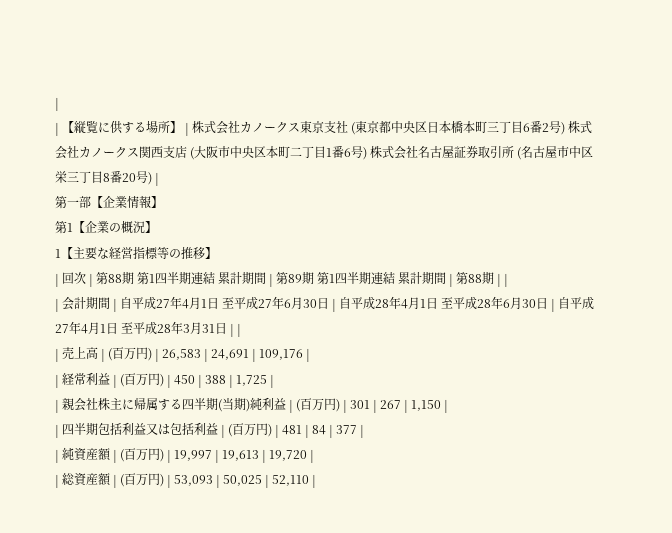|
| 【縦覧に供する場所】 | 株式会社カノークス東京支社 (東京都中央区日本橋本町三丁目6番2号) 株式会社カノークス関西支店 (大阪市中央区本町二丁目1番6号) 株式会社名古屋証券取引所 (名古屋市中区栄三丁目8番20号) |
第一部【企業情報】
第1【企業の概況】
1【主要な経営指標等の推移】
| 回次 | 第88期 第1四半期連結 累計期間 | 第89期 第1四半期連結 累計期間 | 第88期 | |
| 会計期間 | 自平成27年4月1日 至平成27年6月30日 | 自平成28年4月1日 至平成28年6月30日 | 自平成27年4月1日 至平成28年3月31日 | |
| 売上高 | (百万円) | 26,583 | 24,691 | 109,176 |
| 経常利益 | (百万円) | 450 | 388 | 1,725 |
| 親会社株主に帰属する四半期(当期)純利益 | (百万円) | 301 | 267 | 1,150 |
| 四半期包括利益又は包括利益 | (百万円) | 481 | 84 | 377 |
| 純資産額 | (百万円) | 19,997 | 19,613 | 19,720 |
| 総資産額 | (百万円) | 53,093 | 50,025 | 52,110 |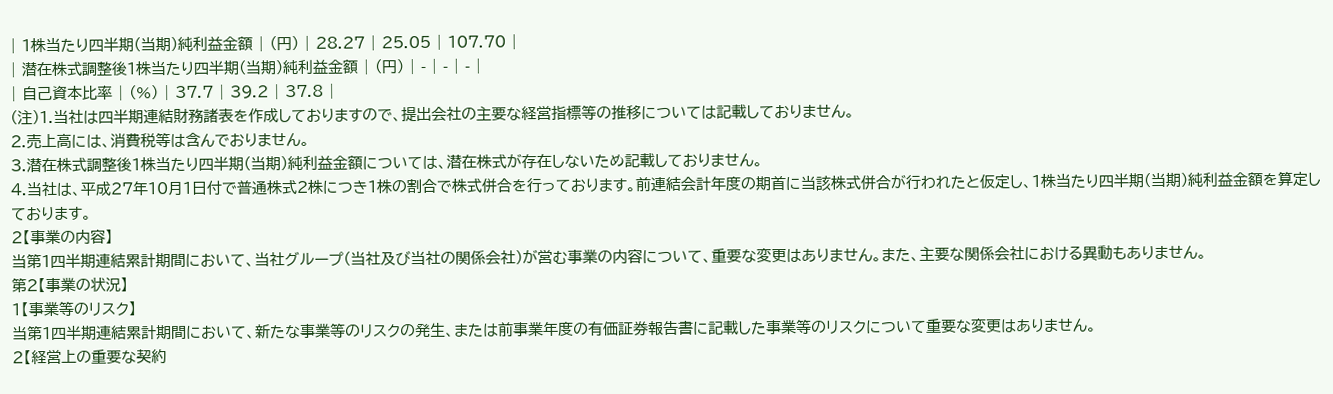| 1株当たり四半期(当期)純利益金額 | (円) | 28.27 | 25.05 | 107.70 |
| 潜在株式調整後1株当たり四半期(当期)純利益金額 | (円) | - | - | - |
| 自己資本比率 | (%) | 37.7 | 39.2 | 37.8 |
(注)1.当社は四半期連結財務諸表を作成しておりますので、提出会社の主要な経営指標等の推移については記載しておりません。
2.売上高には、消費税等は含んでおりません。
3.潜在株式調整後1株当たり四半期(当期)純利益金額については、潜在株式が存在しないため記載しておりません。
4.当社は、平成27年10月1日付で普通株式2株につき1株の割合で株式併合を行っております。前連結会計年度の期首に当該株式併合が行われたと仮定し、1株当たり四半期(当期)純利益金額を算定しております。
2【事業の内容】
当第1四半期連結累計期間において、当社グループ(当社及び当社の関係会社)が営む事業の内容について、重要な変更はありません。また、主要な関係会社における異動もありません。
第2【事業の状況】
1【事業等のリスク】
当第1四半期連結累計期間において、新たな事業等のリスクの発生、または前事業年度の有価証券報告書に記載した事業等のリスクについて重要な変更はありません。
2【経営上の重要な契約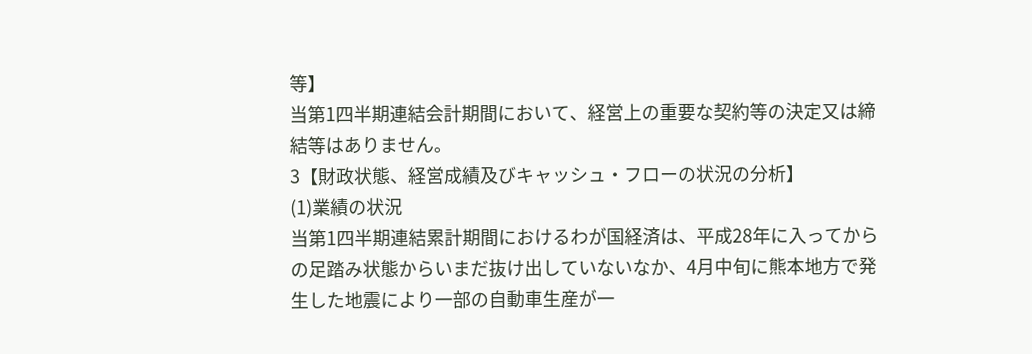等】
当第1四半期連結会計期間において、経営上の重要な契約等の決定又は締結等はありません。
3【財政状態、経営成績及びキャッシュ・フローの状況の分析】
(1)業績の状況
当第1四半期連結累計期間におけるわが国経済は、平成28年に入ってからの足踏み状態からいまだ抜け出していないなか、4月中旬に熊本地方で発生した地震により一部の自動車生産が一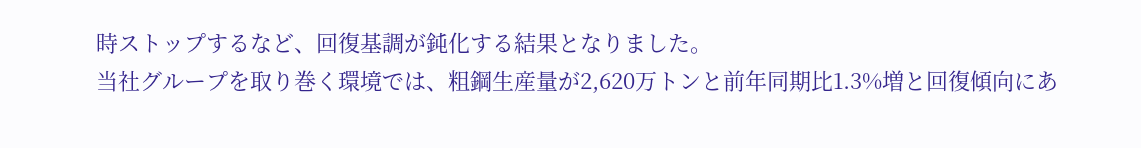時ストップするなど、回復基調が鈍化する結果となりました。
当社グループを取り巻く環境では、粗鋼生産量が2,620万トンと前年同期比1.3%増と回復傾向にあ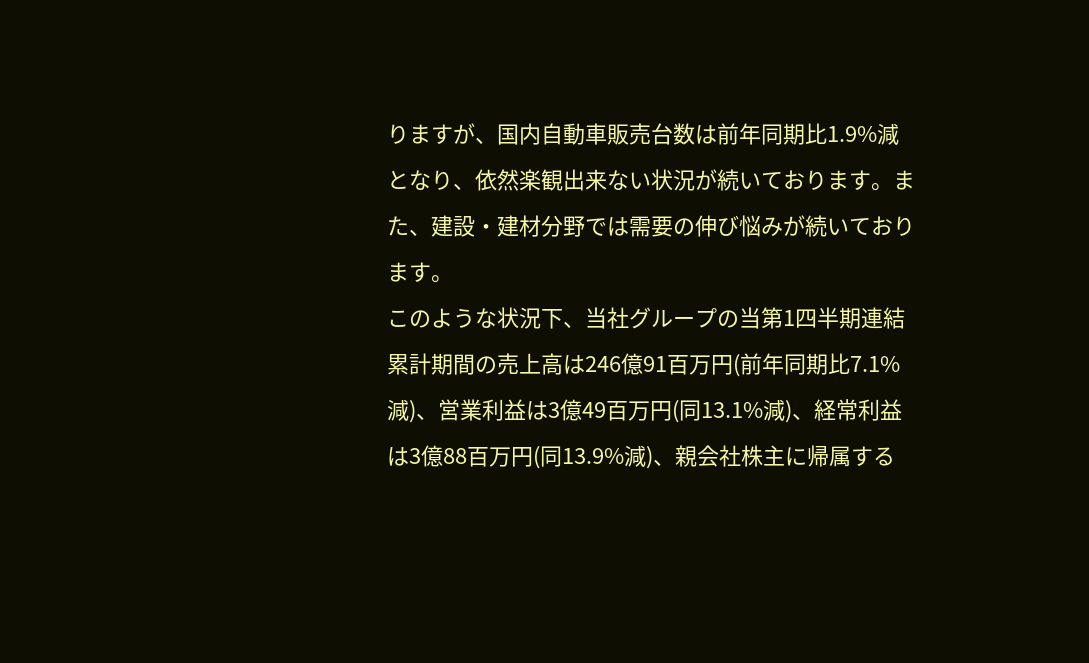りますが、国内自動車販売台数は前年同期比1.9%減となり、依然楽観出来ない状況が続いております。また、建設・建材分野では需要の伸び悩みが続いております。
このような状況下、当社グループの当第1四半期連結累計期間の売上高は246億91百万円(前年同期比7.1%減)、営業利益は3億49百万円(同13.1%減)、経常利益は3億88百万円(同13.9%減)、親会社株主に帰属する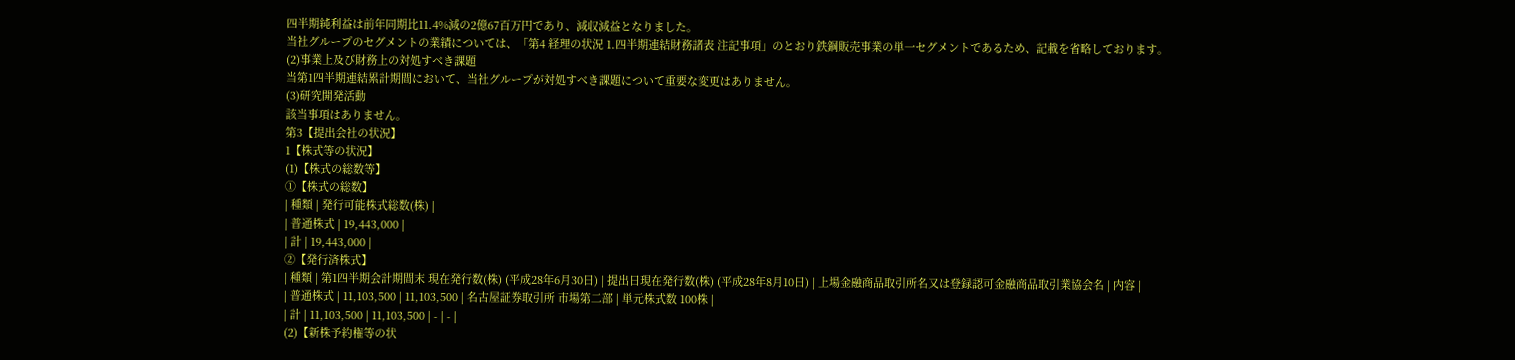四半期純利益は前年同期比11.4%減の2億67百万円であり、減収減益となりました。
当社グループのセグメントの業績については、「第4 経理の状況 1.四半期連結財務諸表 注記事項」のとおり鉄鋼販売事業の単一セグメントであるため、記載を省略しております。
(2)事業上及び財務上の対処すべき課題
当第1四半期連結累計期間において、当社グループが対処すべき課題について重要な変更はありません。
(3)研究開発活動
該当事項はありません。
第3【提出会社の状況】
1【株式等の状況】
(1)【株式の総数等】
①【株式の総数】
| 種類 | 発行可能株式総数(株) |
| 普通株式 | 19,443,000 |
| 計 | 19,443,000 |
②【発行済株式】
| 種類 | 第1四半期会計期間末 現在発行数(株) (平成28年6月30日) | 提出日現在発行数(株) (平成28年8月10日) | 上場金融商品取引所名又は登録認可金融商品取引業協会名 | 内容 |
| 普通株式 | 11,103,500 | 11,103,500 | 名古屋証券取引所 市場第二部 | 単元株式数 100株 |
| 計 | 11,103,500 | 11,103,500 | - | - |
(2)【新株予約権等の状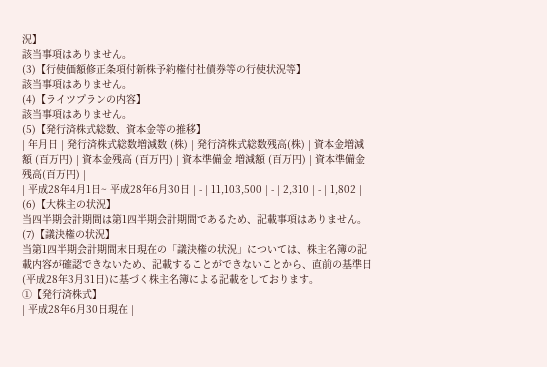況】
該当事項はありません。
(3)【行使価額修正条項付新株予約権付社債券等の行使状況等】
該当事項はありません。
(4)【ライツプランの内容】
該当事項はありません。
(5)【発行済株式総数、資本金等の推移】
| 年月日 | 発行済株式総数増減数 (株) | 発行済株式総数残高(株) | 資本金増減額 (百万円) | 資本金残高 (百万円) | 資本準備金 増減額 (百万円) | 資本準備金残高(百万円) |
| 平成28年4月1日~ 平成28年6月30日 | - | 11,103,500 | - | 2,310 | - | 1,802 |
(6)【大株主の状況】
当四半期会計期間は第1四半期会計期間であるため、記載事項はありません。
(7)【議決権の状況】
当第1四半期会計期間末日現在の「議決権の状況」については、株主名簿の記載内容が確認できないため、記載することができないことから、直前の基準日(平成28年3月31日)に基づく株主名簿による記載をしております。
①【発行済株式】
| 平成28年6月30日現在 |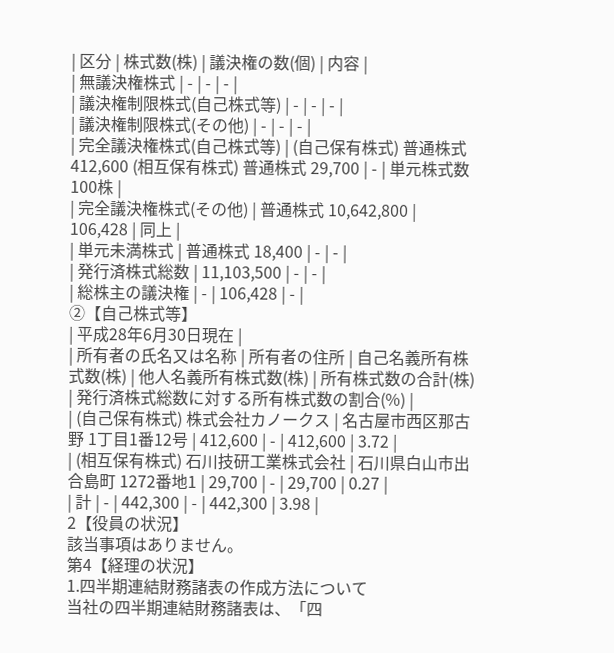| 区分 | 株式数(株) | 議決権の数(個) | 内容 |
| 無議決権株式 | - | - | - |
| 議決権制限株式(自己株式等) | - | - | - |
| 議決権制限株式(その他) | - | - | - |
| 完全議決権株式(自己株式等) | (自己保有株式) 普通株式 412,600 (相互保有株式) 普通株式 29,700 | - | 単元株式数100株 |
| 完全議決権株式(その他) | 普通株式 10,642,800 | 106,428 | 同上 |
| 単元未満株式 | 普通株式 18,400 | - | - |
| 発行済株式総数 | 11,103,500 | - | - |
| 総株主の議決権 | - | 106,428 | - |
②【自己株式等】
| 平成28年6月30日現在 |
| 所有者の氏名又は名称 | 所有者の住所 | 自己名義所有株式数(株) | 他人名義所有株式数(株) | 所有株式数の合計(株) | 発行済株式総数に対する所有株式数の割合(%) |
| (自己保有株式) 株式会社カノークス | 名古屋市西区那古野 1丁目1番12号 | 412,600 | - | 412,600 | 3.72 |
| (相互保有株式) 石川技研工業株式会社 | 石川県白山市出合島町 1272番地1 | 29,700 | - | 29,700 | 0.27 |
| 計 | - | 442,300 | - | 442,300 | 3.98 |
2【役員の状況】
該当事項はありません。
第4【経理の状況】
1.四半期連結財務諸表の作成方法について
当社の四半期連結財務諸表は、「四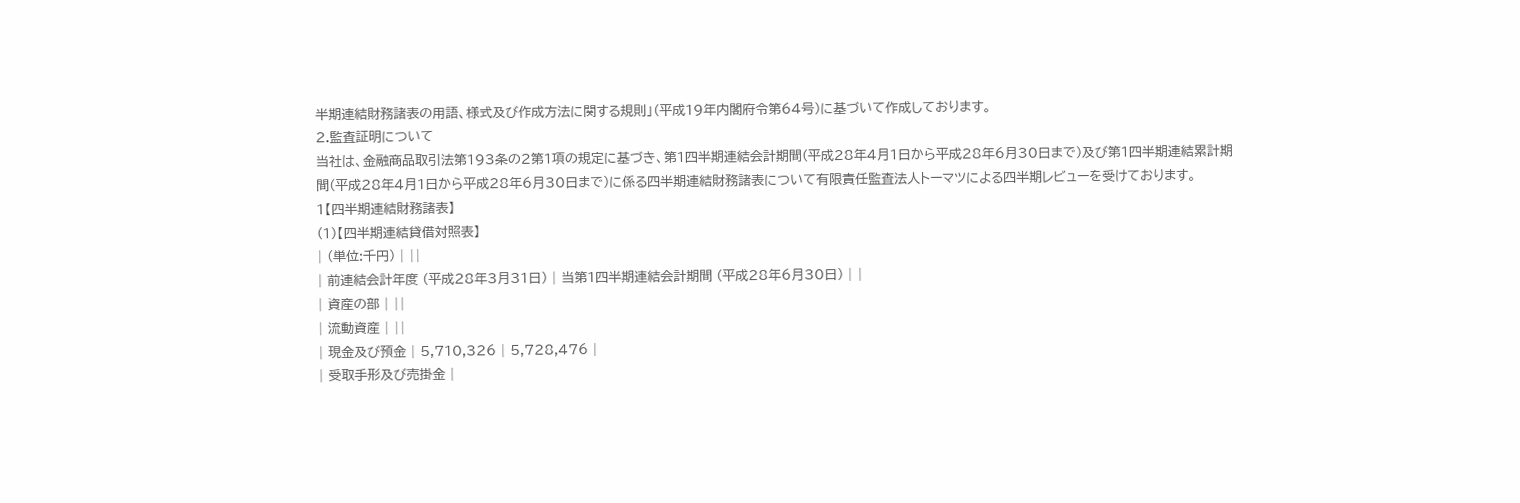半期連結財務諸表の用語、様式及び作成方法に関する規則」(平成19年内閣府令第64号)に基づいて作成しております。
2.監査証明について
当社は、金融商品取引法第193条の2第1項の規定に基づき、第1四半期連結会計期間(平成28年4月1日から平成28年6月30日まで)及び第1四半期連結累計期間(平成28年4月1日から平成28年6月30日まで)に係る四半期連結財務諸表について有限責任監査法人トーマツによる四半期レビューを受けております。
1【四半期連結財務諸表】
(1)【四半期連結貸借対照表】
| (単位:千円) | ||
| 前連結会計年度 (平成28年3月31日) | 当第1四半期連結会計期間 (平成28年6月30日) | |
| 資産の部 | ||
| 流動資産 | ||
| 現金及び預金 | 5,710,326 | 5,728,476 |
| 受取手形及び売掛金 |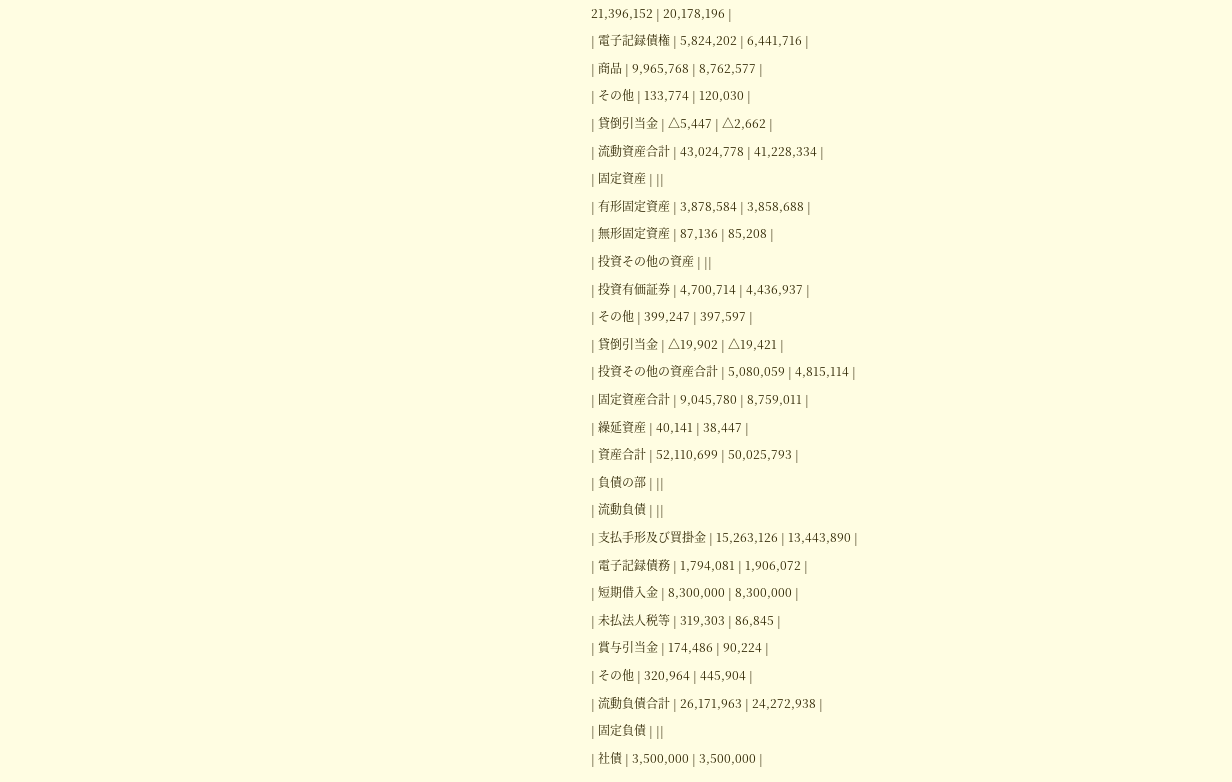21,396,152 | 20,178,196 |
| 電子記録債権 | 5,824,202 | 6,441,716 |
| 商品 | 9,965,768 | 8,762,577 |
| その他 | 133,774 | 120,030 |
| 貸倒引当金 | △5,447 | △2,662 |
| 流動資産合計 | 43,024,778 | 41,228,334 |
| 固定資産 | ||
| 有形固定資産 | 3,878,584 | 3,858,688 |
| 無形固定資産 | 87,136 | 85,208 |
| 投資その他の資産 | ||
| 投資有価証券 | 4,700,714 | 4,436,937 |
| その他 | 399,247 | 397,597 |
| 貸倒引当金 | △19,902 | △19,421 |
| 投資その他の資産合計 | 5,080,059 | 4,815,114 |
| 固定資産合計 | 9,045,780 | 8,759,011 |
| 繰延資産 | 40,141 | 38,447 |
| 資産合計 | 52,110,699 | 50,025,793 |
| 負債の部 | ||
| 流動負債 | ||
| 支払手形及び買掛金 | 15,263,126 | 13,443,890 |
| 電子記録債務 | 1,794,081 | 1,906,072 |
| 短期借入金 | 8,300,000 | 8,300,000 |
| 未払法人税等 | 319,303 | 86,845 |
| 賞与引当金 | 174,486 | 90,224 |
| その他 | 320,964 | 445,904 |
| 流動負債合計 | 26,171,963 | 24,272,938 |
| 固定負債 | ||
| 社債 | 3,500,000 | 3,500,000 |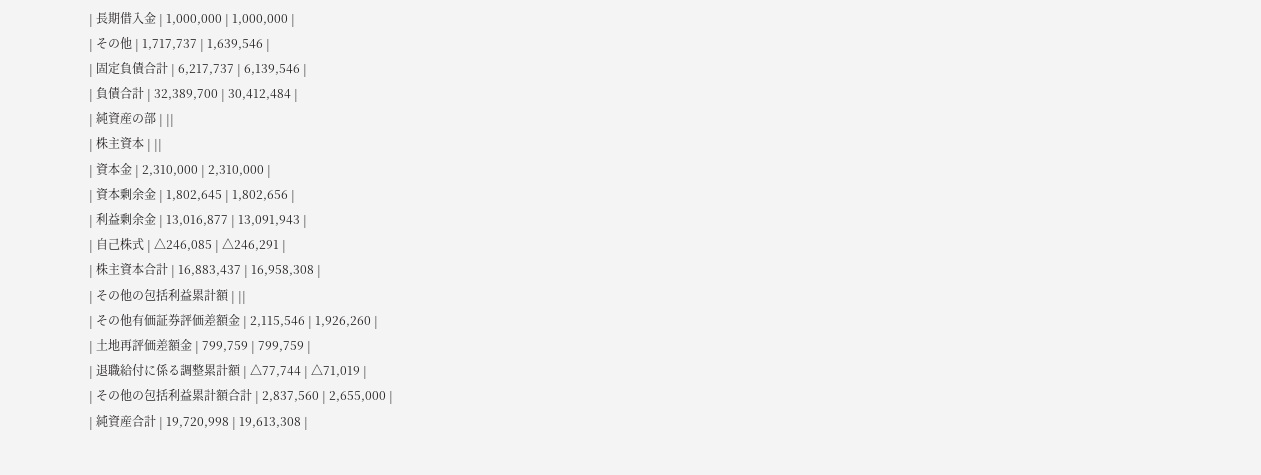| 長期借入金 | 1,000,000 | 1,000,000 |
| その他 | 1,717,737 | 1,639,546 |
| 固定負債合計 | 6,217,737 | 6,139,546 |
| 負債合計 | 32,389,700 | 30,412,484 |
| 純資産の部 | ||
| 株主資本 | ||
| 資本金 | 2,310,000 | 2,310,000 |
| 資本剰余金 | 1,802,645 | 1,802,656 |
| 利益剰余金 | 13,016,877 | 13,091,943 |
| 自己株式 | △246,085 | △246,291 |
| 株主資本合計 | 16,883,437 | 16,958,308 |
| その他の包括利益累計額 | ||
| その他有価証券評価差額金 | 2,115,546 | 1,926,260 |
| 土地再評価差額金 | 799,759 | 799,759 |
| 退職給付に係る調整累計額 | △77,744 | △71,019 |
| その他の包括利益累計額合計 | 2,837,560 | 2,655,000 |
| 純資産合計 | 19,720,998 | 19,613,308 |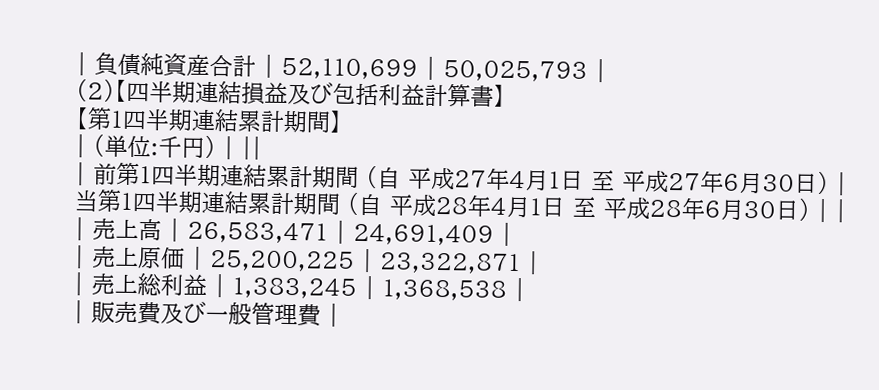| 負債純資産合計 | 52,110,699 | 50,025,793 |
(2)【四半期連結損益及び包括利益計算書】
【第1四半期連結累計期間】
| (単位:千円) | ||
| 前第1四半期連結累計期間 (自 平成27年4月1日 至 平成27年6月30日) | 当第1四半期連結累計期間 (自 平成28年4月1日 至 平成28年6月30日) | |
| 売上高 | 26,583,471 | 24,691,409 |
| 売上原価 | 25,200,225 | 23,322,871 |
| 売上総利益 | 1,383,245 | 1,368,538 |
| 販売費及び一般管理費 |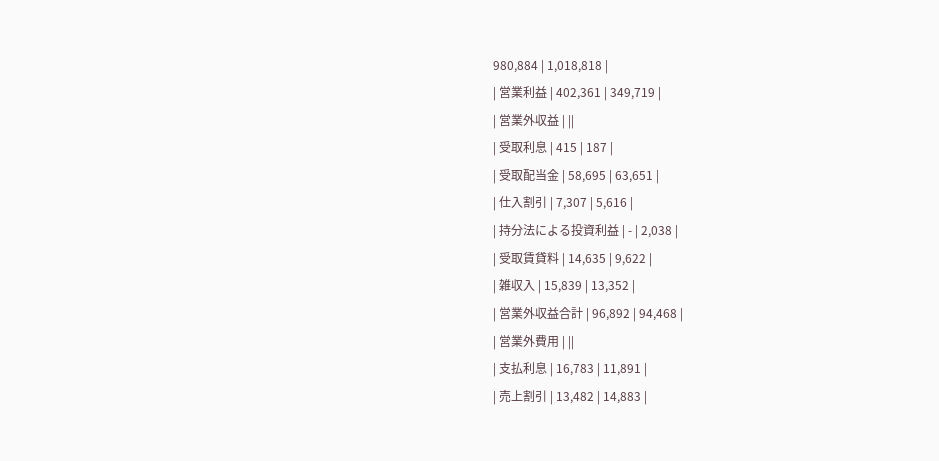980,884 | 1,018,818 |
| 営業利益 | 402,361 | 349,719 |
| 営業外収益 | ||
| 受取利息 | 415 | 187 |
| 受取配当金 | 58,695 | 63,651 |
| 仕入割引 | 7,307 | 5,616 |
| 持分法による投資利益 | - | 2,038 |
| 受取賃貸料 | 14,635 | 9,622 |
| 雑収入 | 15,839 | 13,352 |
| 営業外収益合計 | 96,892 | 94,468 |
| 営業外費用 | ||
| 支払利息 | 16,783 | 11,891 |
| 売上割引 | 13,482 | 14,883 |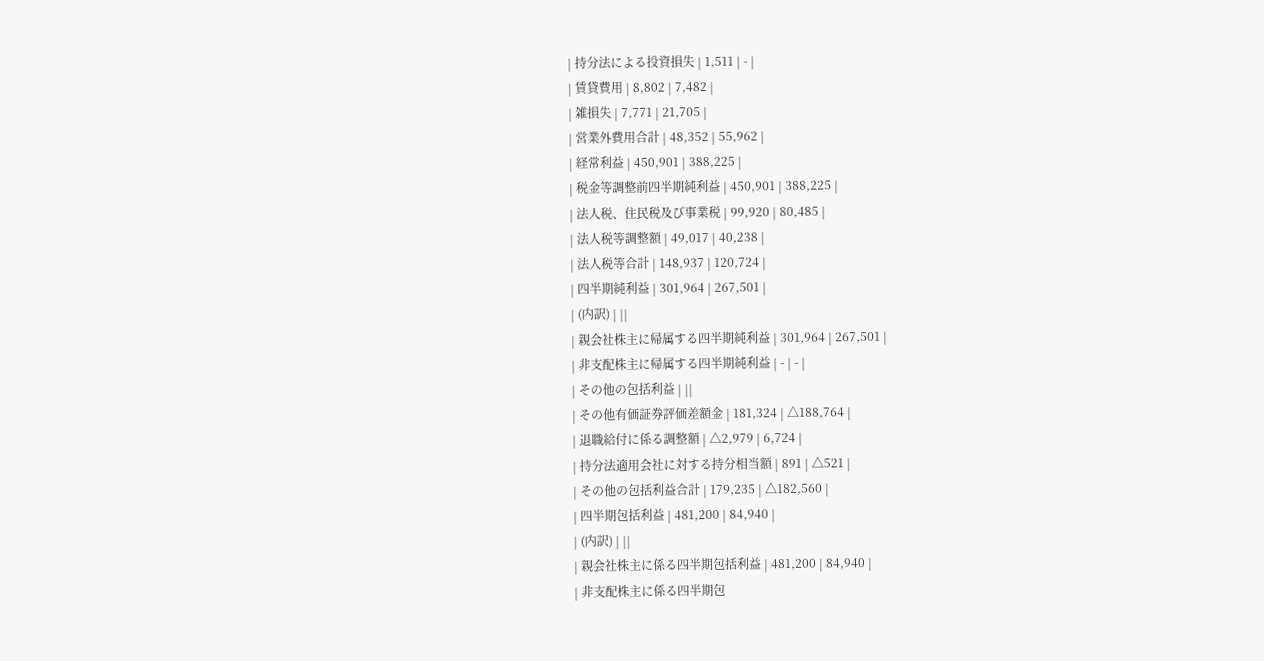| 持分法による投資損失 | 1,511 | - |
| 賃貸費用 | 8,802 | 7,482 |
| 雑損失 | 7,771 | 21,705 |
| 営業外費用合計 | 48,352 | 55,962 |
| 経常利益 | 450,901 | 388,225 |
| 税金等調整前四半期純利益 | 450,901 | 388,225 |
| 法人税、住民税及び事業税 | 99,920 | 80,485 |
| 法人税等調整額 | 49,017 | 40,238 |
| 法人税等合計 | 148,937 | 120,724 |
| 四半期純利益 | 301,964 | 267,501 |
| (内訳) | ||
| 親会社株主に帰属する四半期純利益 | 301,964 | 267,501 |
| 非支配株主に帰属する四半期純利益 | - | - |
| その他の包括利益 | ||
| その他有価証券評価差額金 | 181,324 | △188,764 |
| 退職給付に係る調整額 | △2,979 | 6,724 |
| 持分法適用会社に対する持分相当額 | 891 | △521 |
| その他の包括利益合計 | 179,235 | △182,560 |
| 四半期包括利益 | 481,200 | 84,940 |
| (内訳) | ||
| 親会社株主に係る四半期包括利益 | 481,200 | 84,940 |
| 非支配株主に係る四半期包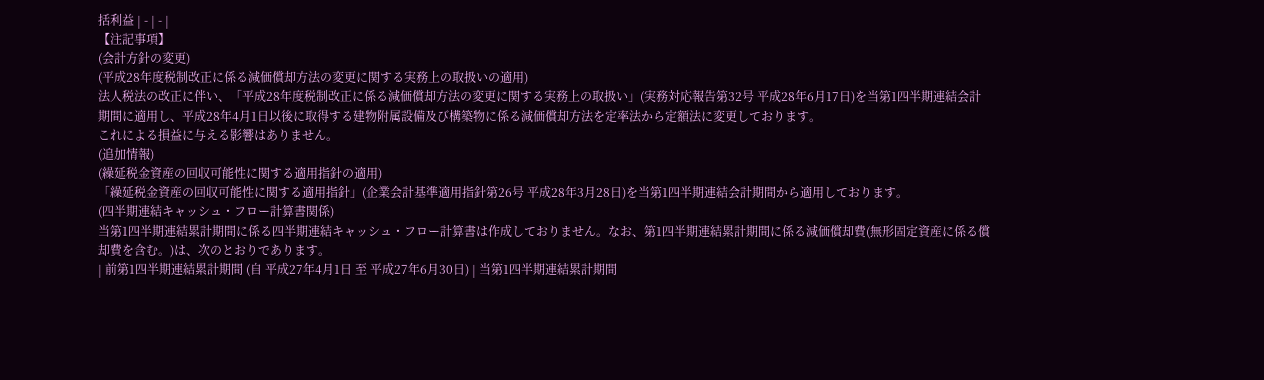括利益 | - | - |
【注記事項】
(会計方針の変更)
(平成28年度税制改正に係る減価償却方法の変更に関する実務上の取扱いの適用)
法人税法の改正に伴い、「平成28年度税制改正に係る減価償却方法の変更に関する実務上の取扱い」(実務対応報告第32号 平成28年6月17日)を当第1四半期連結会計期間に適用し、平成28年4月1日以後に取得する建物附属設備及び構築物に係る減価償却方法を定率法から定額法に変更しております。
これによる損益に与える影響はありません。
(追加情報)
(繰延税金資産の回収可能性に関する適用指針の適用)
「繰延税金資産の回収可能性に関する適用指針」(企業会計基準適用指針第26号 平成28年3月28日)を当第1四半期連結会計期間から適用しております。
(四半期連結キャッシュ・フロー計算書関係)
当第1四半期連結累計期間に係る四半期連結キャッシュ・フロー計算書は作成しておりません。なお、第1四半期連結累計期間に係る減価償却費(無形固定資産に係る償却費を含む。)は、次のとおりであります。
| 前第1四半期連結累計期間 (自 平成27年4月1日 至 平成27年6月30日) | 当第1四半期連結累計期間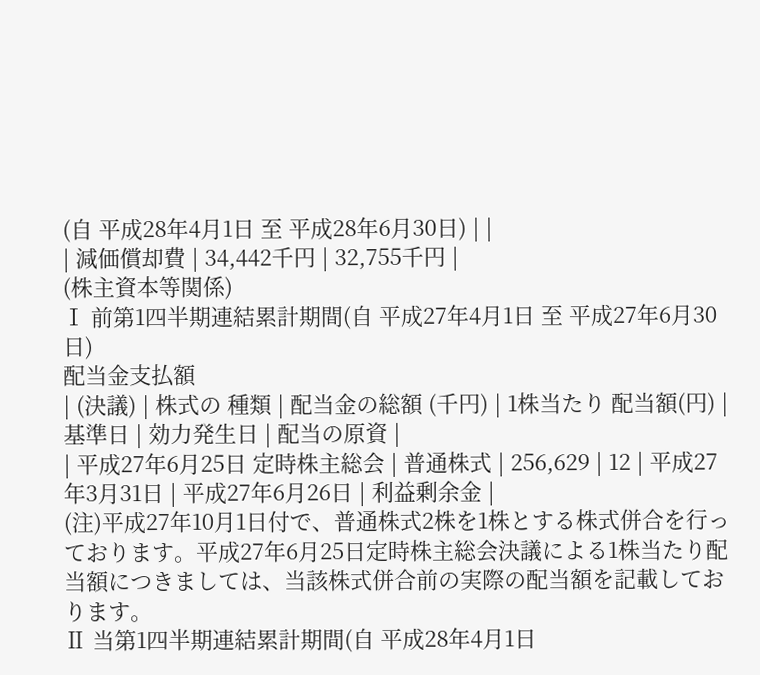(自 平成28年4月1日 至 平成28年6月30日) | |
| 減価償却費 | 34,442千円 | 32,755千円 |
(株主資本等関係)
Ⅰ 前第1四半期連結累計期間(自 平成27年4月1日 至 平成27年6月30日)
配当金支払額
| (決議) | 株式の 種類 | 配当金の総額 (千円) | 1株当たり 配当額(円) | 基準日 | 効力発生日 | 配当の原資 |
| 平成27年6月25日 定時株主総会 | 普通株式 | 256,629 | 12 | 平成27年3月31日 | 平成27年6月26日 | 利益剰余金 |
(注)平成27年10月1日付で、普通株式2株を1株とする株式併合を行っております。平成27年6月25日定時株主総会決議による1株当たり配当額につきましては、当該株式併合前の実際の配当額を記載しております。
Ⅱ 当第1四半期連結累計期間(自 平成28年4月1日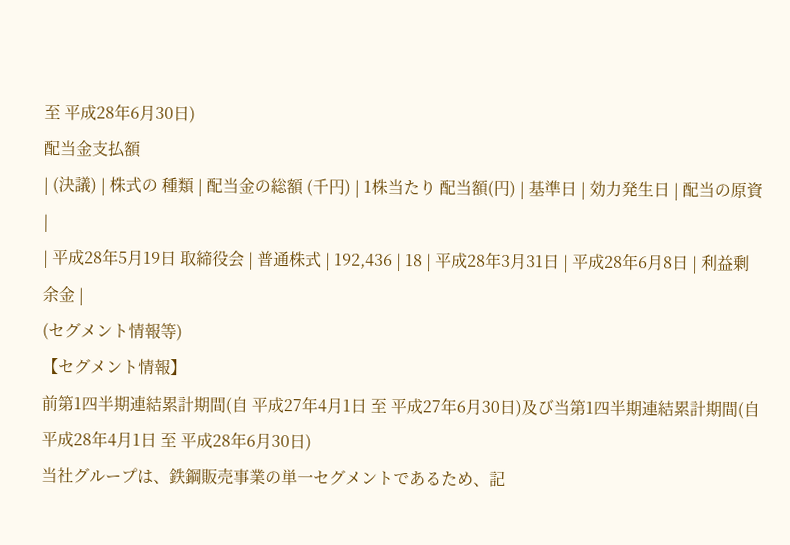至 平成28年6月30日)
配当金支払額
| (決議) | 株式の 種類 | 配当金の総額 (千円) | 1株当たり 配当額(円) | 基準日 | 効力発生日 | 配当の原資 |
| 平成28年5月19日 取締役会 | 普通株式 | 192,436 | 18 | 平成28年3月31日 | 平成28年6月8日 | 利益剰余金 |
(セグメント情報等)
【セグメント情報】
前第1四半期連結累計期間(自 平成27年4月1日 至 平成27年6月30日)及び当第1四半期連結累計期間(自 平成28年4月1日 至 平成28年6月30日)
当社グループは、鉄鋼販売事業の単一セグメントであるため、記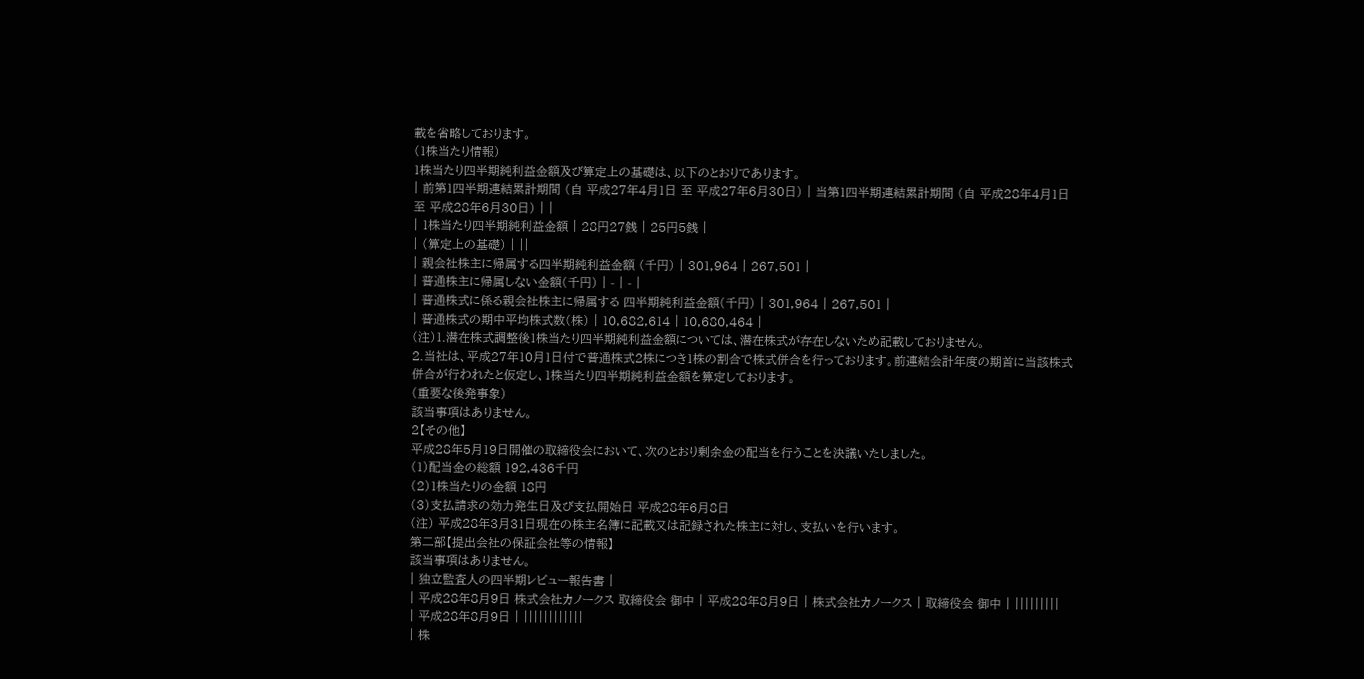載を省略しております。
(1株当たり情報)
1株当たり四半期純利益金額及び算定上の基礎は、以下のとおりであります。
| 前第1四半期連結累計期間 (自 平成27年4月1日 至 平成27年6月30日) | 当第1四半期連結累計期間 (自 平成28年4月1日 至 平成28年6月30日) | |
| 1株当たり四半期純利益金額 | 28円27銭 | 25円5銭 |
| (算定上の基礎) | ||
| 親会社株主に帰属する四半期純利益金額 (千円) | 301,964 | 267,501 |
| 普通株主に帰属しない金額(千円) | - | - |
| 普通株式に係る親会社株主に帰属する 四半期純利益金額(千円) | 301,964 | 267,501 |
| 普通株式の期中平均株式数(株) | 10,682,614 | 10,680,464 |
(注)1.潜在株式調整後1株当たり四半期純利益金額については、潜在株式が存在しないため記載しておりません。
2.当社は、平成27年10月1日付で普通株式2株につき1株の割合で株式併合を行っております。前連結会計年度の期首に当該株式併合が行われたと仮定し、1株当たり四半期純利益金額を算定しております。
(重要な後発事象)
該当事項はありません。
2【その他】
平成28年5月19日開催の取締役会において、次のとおり剰余金の配当を行うことを決議いたしました。
(1)配当金の総額 192,436千円
(2)1株当たりの金額 18円
(3)支払請求の効力発生日及び支払開始日 平成28年6月8日
(注) 平成28年3月31日現在の株主名簿に記載又は記録された株主に対し、支払いを行います。
第二部【提出会社の保証会社等の情報】
該当事項はありません。
| 独立監査人の四半期レビュー報告書 |
| 平成28年8月9日 株式会社カノークス 取締役会 御中 | 平成28年8月9日 | 株式会社カノークス | 取締役会 御中 | |||||||||
| 平成28年8月9日 | ||||||||||||
| 株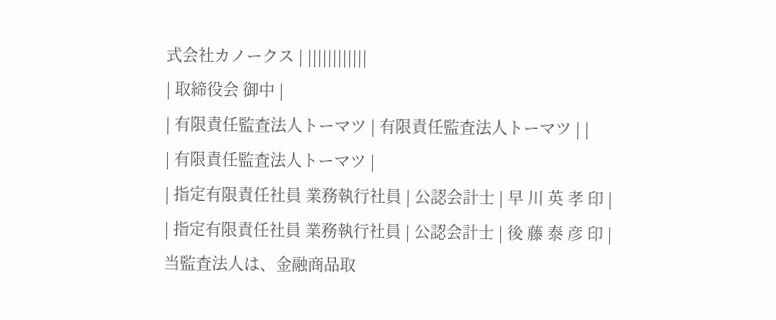式会社カノークス | ||||||||||||
| 取締役会 御中 |
| 有限責任監査法人トーマツ | 有限責任監査法人トーマツ | |
| 有限責任監査法人トーマツ |
| 指定有限責任社員 業務執行社員 | 公認会計士 | 早 川 英 孝 印 |
| 指定有限責任社員 業務執行社員 | 公認会計士 | 後 藤 泰 彦 印 |
当監査法人は、金融商品取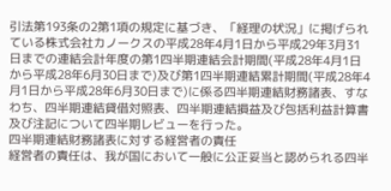引法第193条の2第1項の規定に基づき、「経理の状況」に掲げられている株式会社カノークスの平成28年4月1日から平成29年3月31日までの連結会計年度の第1四半期連結会計期間(平成28年4月1日から平成28年6月30日まで)及び第1四半期連結累計期間(平成28年4月1日から平成28年6月30日まで)に係る四半期連結財務諸表、すなわち、四半期連結貸借対照表、四半期連結損益及び包括利益計算書及び注記について四半期レビューを行った。
四半期連結財務諸表に対する経営者の責任
経営者の責任は、我が国において一般に公正妥当と認められる四半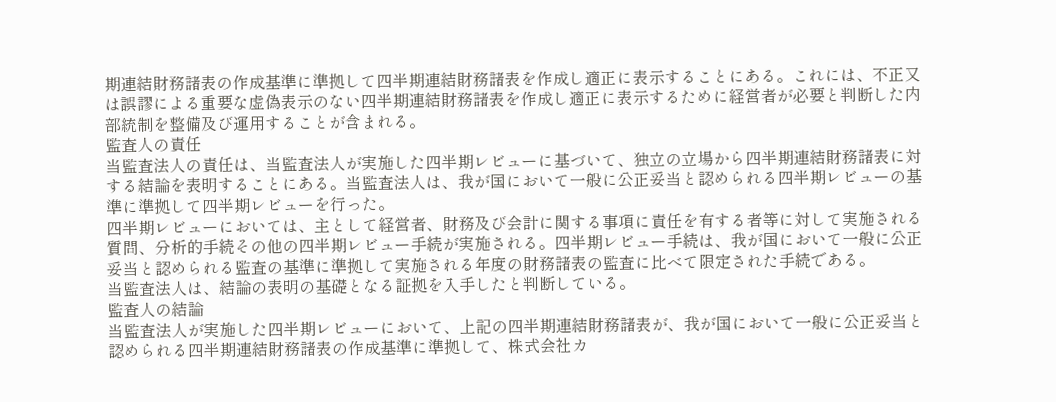期連結財務諸表の作成基準に準拠して四半期連結財務諸表を作成し適正に表示することにある。これには、不正又は誤謬による重要な虚偽表示のない四半期連結財務諸表を作成し適正に表示するために経営者が必要と判断した内部統制を整備及び運用することが含まれる。
監査人の責任
当監査法人の責任は、当監査法人が実施した四半期レビューに基づいて、独立の立場から四半期連結財務諸表に対する結論を表明することにある。当監査法人は、我が国において一般に公正妥当と認められる四半期レビューの基準に準拠して四半期レビューを行った。
四半期レビューにおいては、主として経営者、財務及び会計に関する事項に責任を有する者等に対して実施される質問、分析的手続その他の四半期レビュー手続が実施される。四半期レビュー手続は、我が国において一般に公正妥当と認められる監査の基準に準拠して実施される年度の財務諸表の監査に比べて限定された手続である。
当監査法人は、結論の表明の基礎となる証拠を入手したと判断している。
監査人の結論
当監査法人が実施した四半期レビューにおいて、上記の四半期連結財務諸表が、我が国において一般に公正妥当と認められる四半期連結財務諸表の作成基準に準拠して、株式会社カ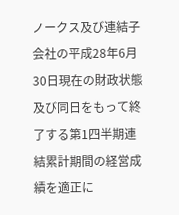ノークス及び連結子会社の平成28年6月30日現在の財政状態及び同日をもって終了する第1四半期連結累計期間の経営成績を適正に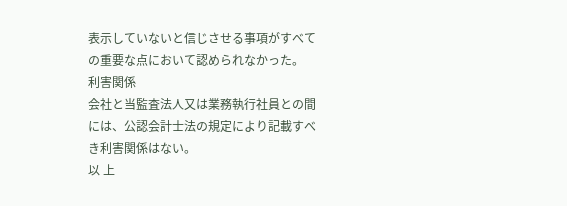表示していないと信じさせる事項がすべての重要な点において認められなかった。
利害関係
会社と当監査法人又は業務執行社員との間には、公認会計士法の規定により記載すべき利害関係はない。
以 上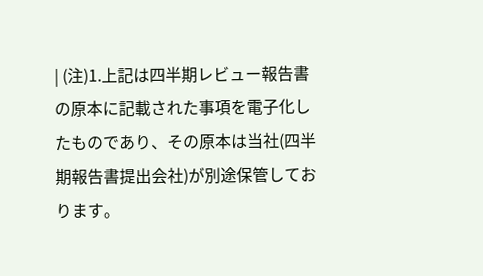| (注)1.上記は四半期レビュー報告書の原本に記載された事項を電子化したものであり、その原本は当社(四半期報告書提出会社)が別途保管しております。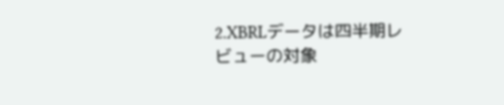2.XBRLデータは四半期レビューの対象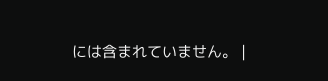には含まれていません。 |